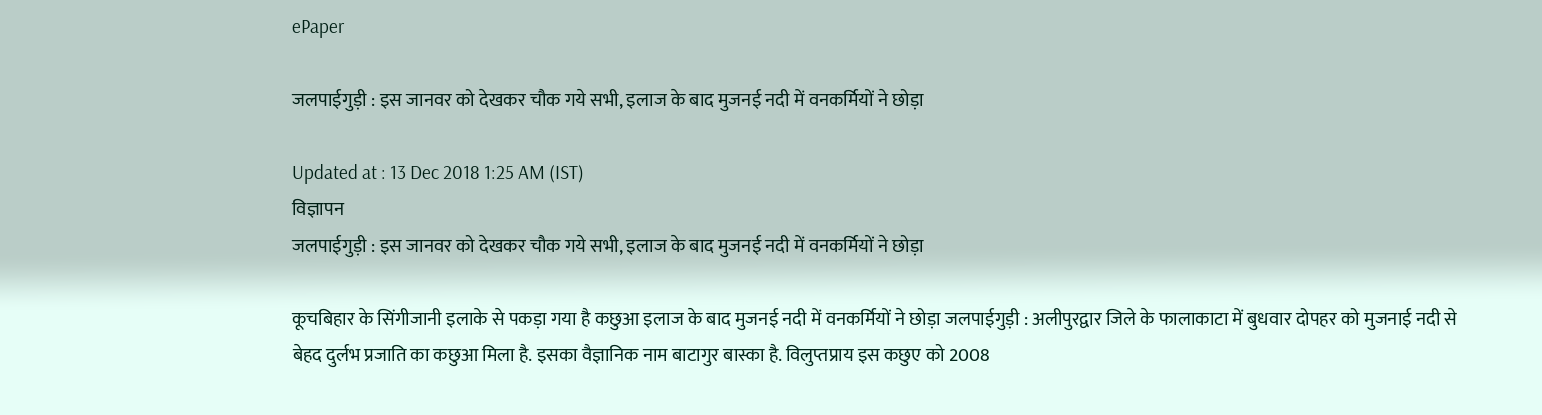ePaper

जलपाईगुड़ी : इस जानवर को देखकर चौक गये सभी, इलाज के बाद मुजनई नदी में वनकर्मियों ने छोड़ा

Updated at : 13 Dec 2018 1:25 AM (IST)
विज्ञापन
जलपाईगुड़ी : इस जानवर को देखकर चौक गये सभी, इलाज के बाद मुजनई नदी में वनकर्मियों ने छोड़ा

कूचबिहार के सिंगीजानी इलाके से पकड़ा गया है कछुआ इलाज के बाद मुजनई नदी में वनकर्मियों ने छोड़ा जलपाईगुड़ी : अलीपुरद्वार जिले के फालाकाटा में बुधवार दोपहर को मुजनाई नदी से बेहद दुर्लभ प्रजाति का कछुआ मिला है. इसका वैज्ञानिक नाम बाटागुर बास्का है. विलुप्तप्राय इस कछुए को 2008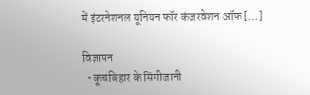में इंटरनेशनल यूनियन फॉर कंजरवेशन ऑफ […]

विज्ञापन
  • कूचबिहार के सिंगीजानी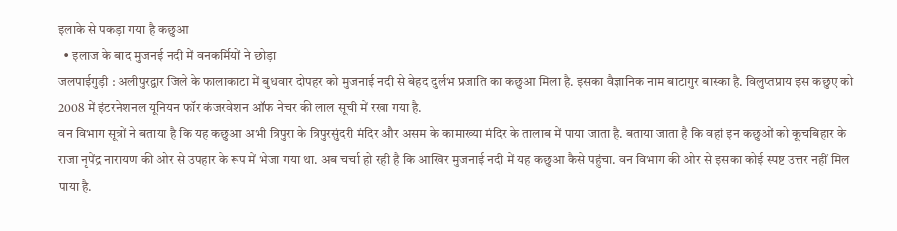इलाके से पकड़ा गया है कछुआ
  • इलाज के बाद मुजनई नदी में वनकर्मियों ने छोड़ा
जलपाईगुड़ी : अलीपुरद्वार जिले के फालाकाटा में बुधवार दोपहर को मुजनाई नदी से बेहद दुर्लभ प्रजाति का कछुआ मिला है. इसका वैज्ञानिक नाम बाटागुर बास्का है. विलुप्तप्राय इस कछुए को 2008 में इंटरनेशनल यूनियन फॉर कंजरवेशन ऑफ नेचर की लाल सूची में रखा गया है.
वन विभाग सूत्रों ने बताया है कि यह कछुआ अभी त्रिपुरा के त्रिपुरसुंदरी मंदिर और असम के कामाख्या मंदिर के तालाब में पाया जाता है. बताया जाता है कि वहां इन कछुओं को कूचबिहार के राजा नृपेंद्र नारायण की ओर से उपहार के रूप में भेजा गया था. अब चर्चा हो रही है कि आखिर मुजनाई नदी में यह कछुआ कैसे पहुंचा. वन विभाग की ओर से इसका कोई स्पष्ट उत्तर नहीं मिल पाया है.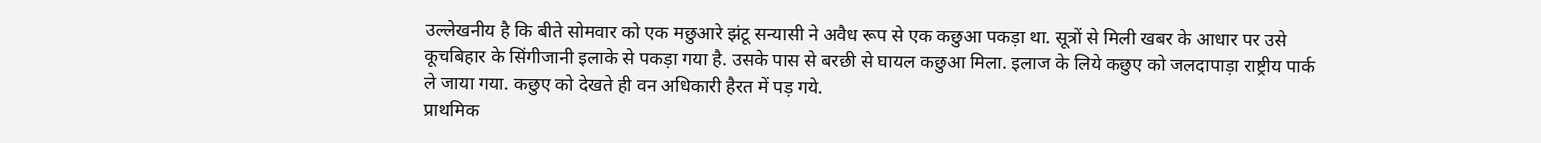उल्लेखनीय है कि बीते सोमवार को एक मछुआरे झंटू सन्यासी ने अवैध रूप से एक कछुआ पकड़ा था. सूत्रों से मिली खबर के आधार पर उसे कूचबिहार के सिंगीजानी इलाके से पकड़ा गया है. उसके पास से बरछी से घायल कछुआ मिला. इलाज के लिये कछुए को जलदापाड़ा राष्ट्रीय पार्क ले जाया गया. कछुए को देखते ही वन अधिकारी हैरत में पड़ गये.
प्राथमिक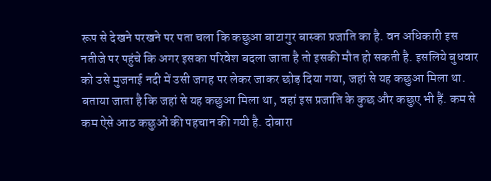रूप से देखने परखने पर पता चला कि कछुआ बाटागुर बास्का प्रजाति का है. वन अधिकारी इस नतीजे पर पहुंचे कि अगर इसका परिवेश बदला जाता है तो इसकी मौत हो सकती है. इसलिये बुधवार को उसे मुजनाई नदी में उसी जगह पर लेकर जाकर छोड़ दिया गया, जहां से यह कछुआ मिला था.
बताया जाता है कि जहां से यह कछुआ मिला था, वहां इस प्रजाति के कुछ और कछुए भी हैं. कम से कम ऐसे आठ कछुओं की पहचान की गयी है. दोबारा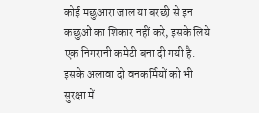कोई मछुआरा जाल या बरछी से इन कछुओं का शिकार नहीं करे, इसके लिये एक निगरानी कमेटी बना दी गयी है.
इसके अलावा दो वनकर्मियों को भी सुरक्षा में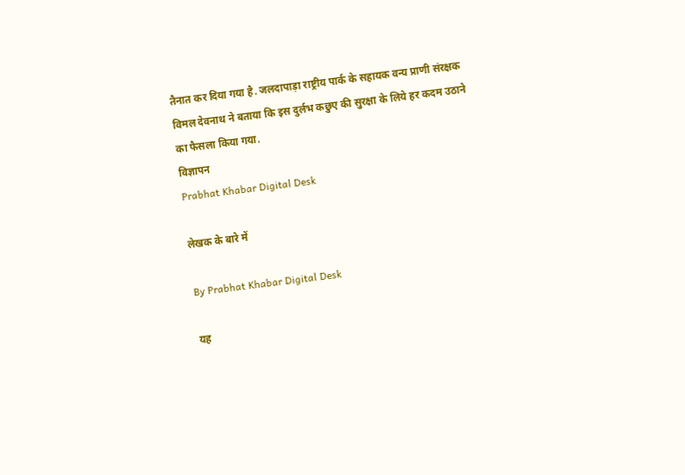तैनात कर दिया गया है. जलदापाड़ा राष्ट्रीय पार्क के सहायक वन्य प्राणी संरक्षक विमल देवनाथ ने बताया कि इस दुर्लभ कछुए की सुरक्षा के लिये हर कदम उठाने का फैसला किया गया.
विज्ञापन
Prabhat Khabar Digital Desk

लेखक के बारे में

By Prabhat Khabar Digital Desk

यह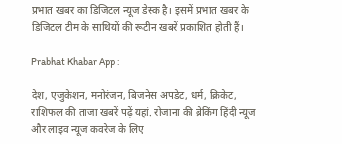प्रभात खबर का डिजिटल न्यूज डेस्क है। इसमें प्रभात खबर के डिजिटल टीम के साथियों की रूटीन खबरें प्रकाशित होती हैं।

Prabhat Khabar App :

देश, एजुकेशन, मनोरंजन, बिजनेस अपडेट, धर्म, क्रिकेट, राशिफल की ताजा खबरें पढ़ें यहां. रोजाना की ब्रेकिंग हिंदी न्यूज और लाइव न्यूज कवरेज के लिए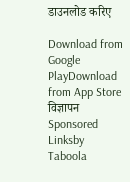डाउनलोड करिए

Download from Google PlayDownload from App Store
विज्ञापन
Sponsored Linksby Taboola